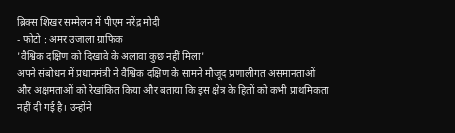ब्रिक्स शिखर सम्मेलन में पीएम नरेंद्र मोदी
- फोटो : अमर उजाला ग्राफिक
'वैश्विक दक्षिण को दिखावे के अलावा कुछ नहीं मिला'
अपने संबोधन में प्रधानमंत्री ने वैश्विक दक्षिण के सामने मौजूद प्रणालीगत असमानताओं और अक्षमताओं को रेखांकित किया और बताया कि इस क्षेत्र के हितों को कभी प्राथमिकता नहीं दी गई है। उन्होंने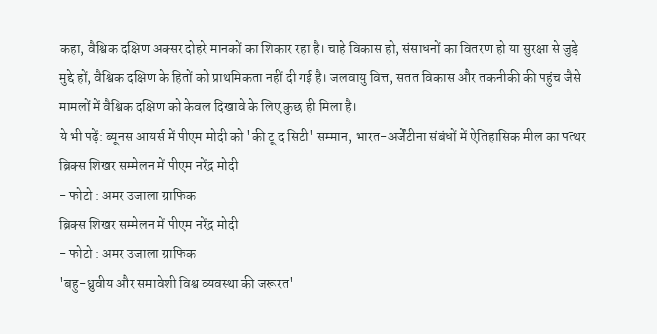कहा, वैश्विक दक्षिण अक्सर दोहरे मानकों का शिकार रहा है। चाहे विकास हो, संसाधनों का वितरण हो या सुरक्षा से जुड़े मुद्दे हों, वैश्विक दक्षिण के हितों को प्राथमिकता नहीं दी गई है। जलवायु वित्त, सतत विकास और तकनीकी की पहुंच जैसे मामलों में वैश्विक दक्षिण को केवल दिखावे के लिए कुछ ही मिला है।
ये भी पढ़ें: ब्यूनस आयर्स में पीएम मोदी को 'की टू द सिटी' सम्मान, भारत-अर्जेंटीना संबंधों में ऐतिहासिक मील का पत्थर
ब्रिक्स शिखर सम्मेलन में पीएम नरेंद्र मोदी
- फोटो : अमर उजाला ग्राफिक
ब्रिक्स शिखर सम्मेलन में पीएम नरेंद्र मोदी
- फोटो : अमर उजाला ग्राफिक
'बहु-ध्रुवीय और समावेशी विश्व व्यवस्था की जरूरत'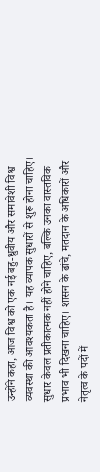उन्होंने कहा, आज विश्व को एक नई बहु-ध्रुवीय और समावेशी विश्व व्यवस्था की आवश्यकता है। यह व्यापक सुधारों से शुरू होना चाहिए। सुधार केवल प्रतीकात्मक नहीं होने चाहिए, बल्कि उनका वास्तविक प्रभाव भी दिखना चाहिए। शासन के ढांचे, मतदान के अधिकारों और नेतृत्व के पदों में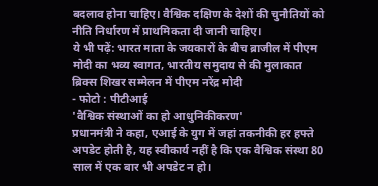बदलाव होना चाहिए। वैश्विक दक्षिण के देशों की चुनौतियों को नीति निर्धारण में प्राथमिकता दी जानी चाहिए।
ये भी पढ़ें: भारत माता के जयकारों के बीच ब्राजील में पीएम मोदी का भव्य स्वागत, भारतीय समुदाय से की मुलाकात
ब्रिक्स शिखर सम्मेलन में पीएम नरेंद्र मोदी
- फोटो : पीटीआई
'वैश्विक संस्थाओं का हो आधुनिकीकरण'
प्रधानमंत्री ने कहा, एआई के युग में जहां तकनीकी हर हफ्ते अपडेट होती है, यह स्वीकार्य नहीं है कि एक वैश्विक संस्था 80 साल में एक बार भी अपडेट न हो।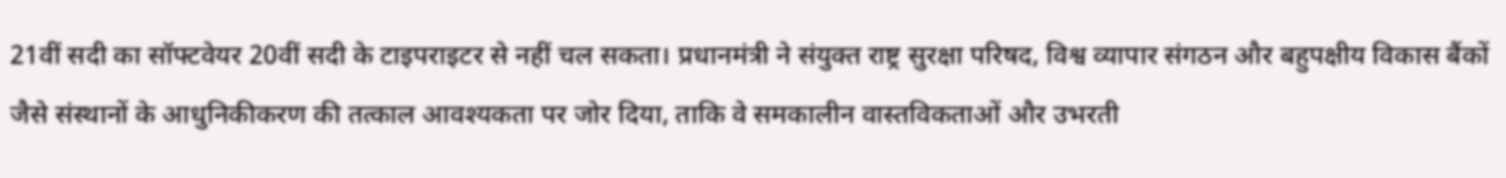21वीं सदी का सॉफ्टवेयर 20वीं सदी के टाइपराइटर से नहीं चल सकता। प्रधानमंत्री ने संयुक्त राष्ट्र सुरक्षा परिषद, विश्व व्यापार संगठन और बहुपक्षीय विकास बैंकों जैसे संस्थानों के आधुनिकीकरण की तत्काल आवश्यकता पर जोर दिया, ताकि वे समकालीन वास्तविकताओं और उभरती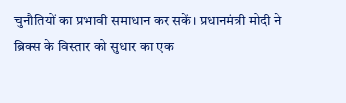चुनौतियों का प्रभावी समाधान कर सकें। प्रधानमंत्री मोदी ने ब्रिक्स के विस्तार को सुधार का एक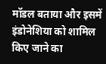मॉडल बताया और इसमें इंडोनेशिया को शामिल किए जाने का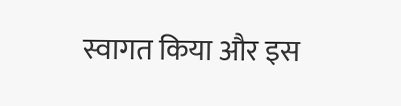स्वागत किया और इस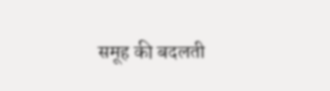समूह की बदलती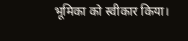भूमिका को स्वीकार किया।